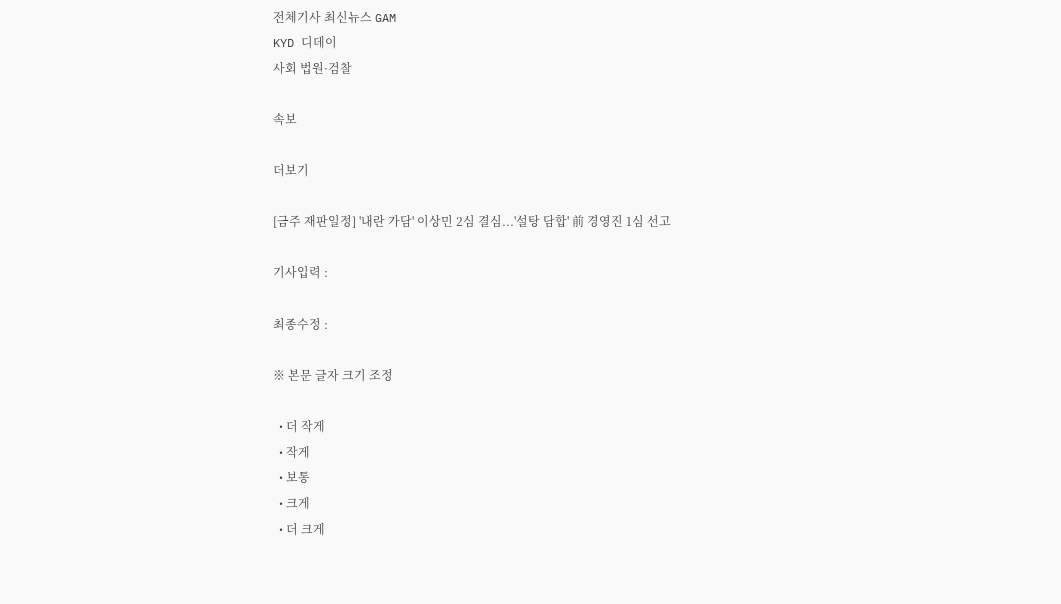전체기사 최신뉴스 GAM
KYD 디데이
사회 법원·검찰

속보

더보기

[금주 재판일정] '내란 가담' 이상민 2심 결심...'설탕 담합' 前 경영진 1심 선고

기사입력 :

최종수정 :

※ 본문 글자 크기 조정

  • 더 작게
  • 작게
  • 보통
  • 크게
  • 더 크게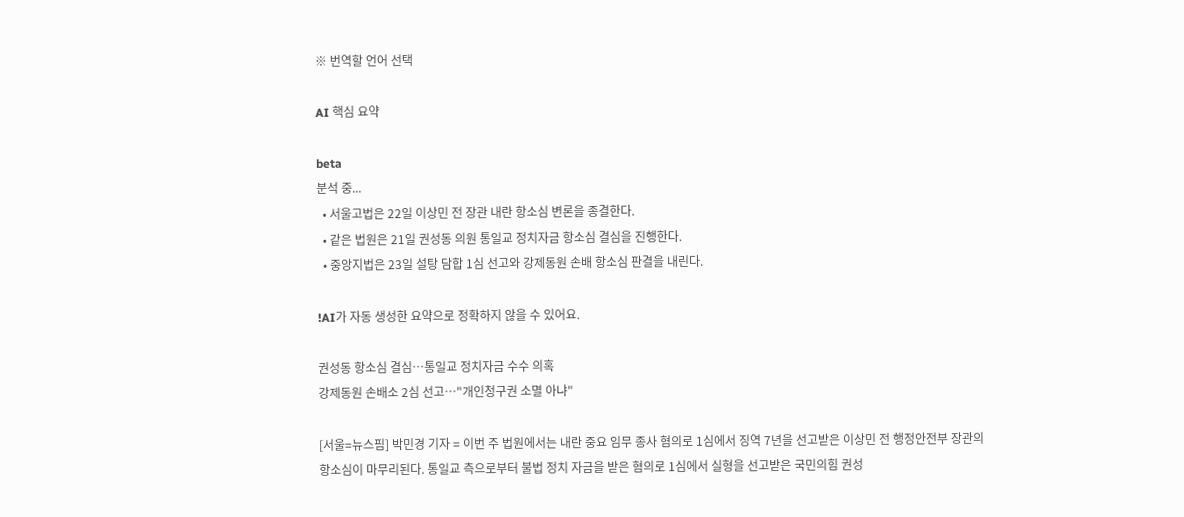※ 번역할 언어 선택

AI 핵심 요약

beta
분석 중...
  • 서울고법은 22일 이상민 전 장관 내란 항소심 변론을 종결한다.
  • 같은 법원은 21일 권성동 의원 통일교 정치자금 항소심 결심을 진행한다.
  • 중앙지법은 23일 설탕 담합 1심 선고와 강제동원 손배 항소심 판결을 내린다.

!AI가 자동 생성한 요약으로 정확하지 않을 수 있어요.

권성동 항소심 결심…통일교 정치자금 수수 의혹
강제동원 손배소 2심 선고…"개인청구권 소멸 아냐"

[서울=뉴스핌] 박민경 기자 = 이번 주 법원에서는 내란 중요 임무 종사 혐의로 1심에서 징역 7년을 선고받은 이상민 전 행정안전부 장관의 항소심이 마무리된다. 통일교 측으로부터 불법 정치 자금을 받은 혐의로 1심에서 실형을 선고받은 국민의힘 권성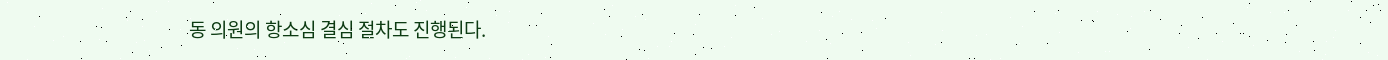동 의원의 항소심 결심 절차도 진행된다.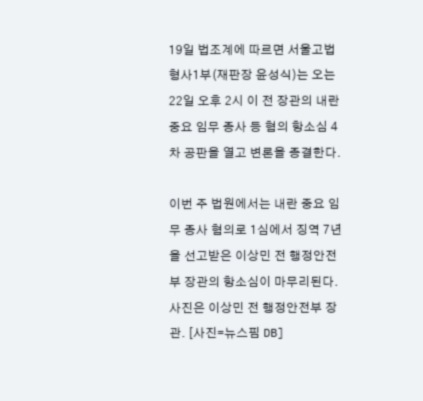19일 법조계에 따르면 서울고법 형사1부(재판장 윤성식)는 오는 22일 오후 2시 이 전 장관의 내란 중요 임무 종사 등 혐의 항소심 4차 공판을 열고 변론을 종결한다.

이번 주 법원에서는 내란 중요 임무 종사 혐의로 1심에서 징역 7년을 선고받은 이상민 전 행정안전부 장관의 항소심이 마무리된다. 사진은 이상민 전 행정안전부 장관. [사진=뉴스핌 DB]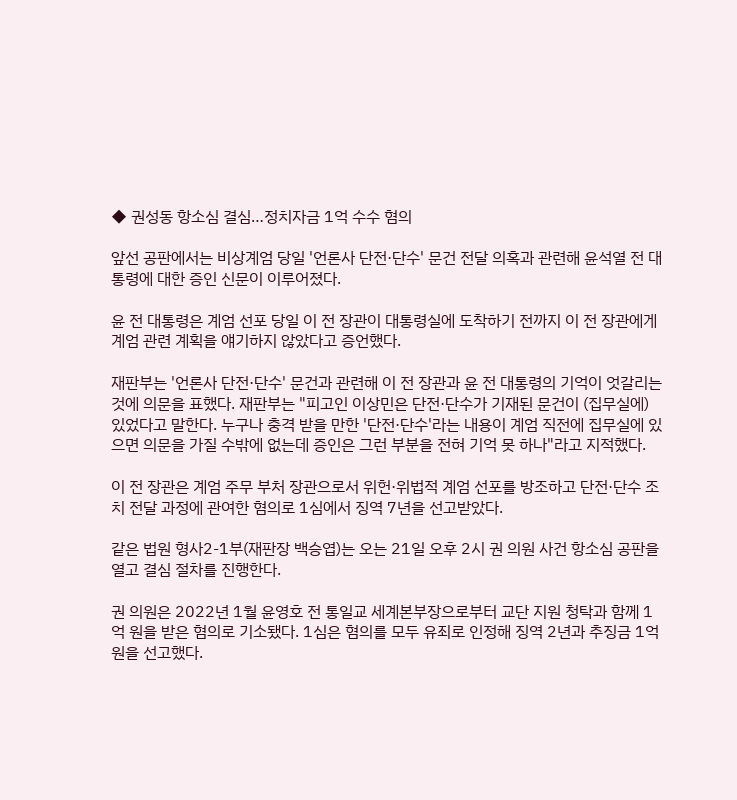◆ 권성동 항소심 결심…정치자금 1억 수수 혐의

앞선 공판에서는 비상계엄 당일 '언론사 단전·단수' 문건 전달 의혹과 관련해 윤석열 전 대통령에 대한 증인 신문이 이루어졌다.

윤 전 대통령은 계엄 선포 당일 이 전 장관이 대통령실에 도착하기 전까지 이 전 장관에게 계엄 관련 계획을 얘기하지 않았다고 증언했다.

재판부는 '언론사 단전·단수' 문건과 관련해 이 전 장관과 윤 전 대통령의 기억이 엇갈리는 것에 의문을 표했다. 재판부는 "피고인 이상민은 단전·단수가 기재된 문건이 (집무실에) 있었다고 말한다. 누구나 충격 받을 만한 '단전·단수'라는 내용이 계엄 직전에 집무실에 있으면 의문을 가질 수밖에 없는데 증인은 그런 부분을 전혀 기억 못 하나"라고 지적했다.

이 전 장관은 계엄 주무 부처 장관으로서 위헌·위법적 계엄 선포를 방조하고 단전·단수 조치 전달 과정에 관여한 혐의로 1심에서 징역 7년을 선고받았다.

같은 법원 형사2-1부(재판장 백승엽)는 오는 21일 오후 2시 권 의원 사건 항소심 공판을 열고 결심 절차를 진행한다.

권 의원은 2022년 1월 윤영호 전 통일교 세계본부장으로부터 교단 지원 청탁과 함께 1억 원을 받은 혐의로 기소됐다. 1심은 혐의를 모두 유죄로 인정해 징역 2년과 추징금 1억 원을 선고했다.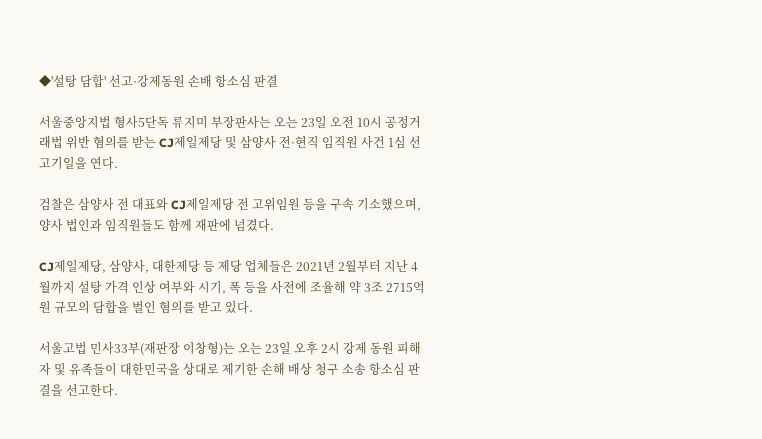◆'설탕 담합' 선고·강제동원 손배 항소심 판결

서울중앙지법 형사5단독 류지미 부장판사는 오는 23일 오전 10시 공정거래법 위반 혐의를 받는 CJ제일제당 및 삼양사 전·현직 임직원 사건 1심 선고기일을 연다.

검찰은 삼양사 전 대표와 CJ제일제당 전 고위임원 등을 구속 기소했으며, 양사 법인과 임직원들도 함께 재판에 넘겼다.

CJ제일제당, 삼양사, 대한제당 등 제당 업체들은 2021년 2월부터 지난 4월까지 설탕 가격 인상 여부와 시기, 폭 등을 사전에 조율해 약 3조 2715억 원 규모의 담합을 벌인 혐의를 받고 있다.

서울고법 민사33부(재판장 이창형)는 오는 23일 오후 2시 강제 동원 피해자 및 유족들이 대한민국을 상대로 제기한 손해 배상 청구 소송 항소심 판결을 선고한다.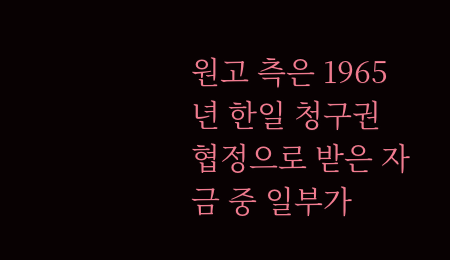원고 측은 1965년 한일 청구권 협정으로 받은 자금 중 일부가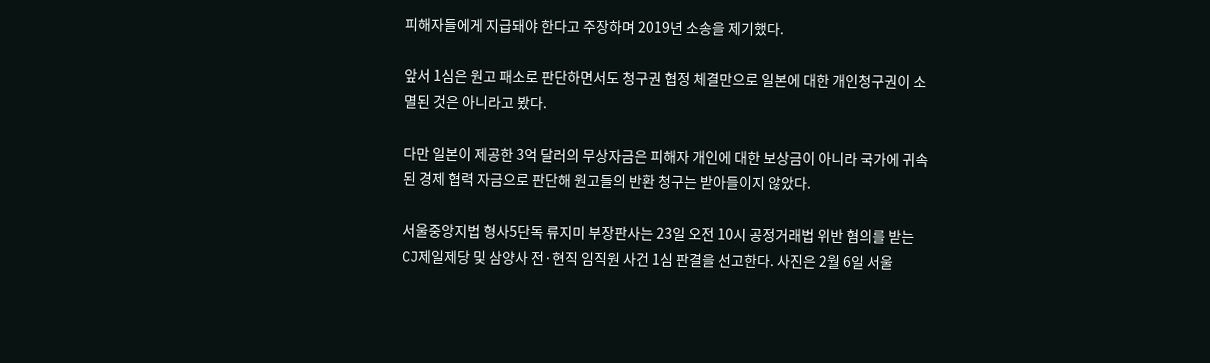피해자들에게 지급돼야 한다고 주장하며 2019년 소송을 제기했다.

앞서 1심은 원고 패소로 판단하면서도 청구권 협정 체결만으로 일본에 대한 개인청구권이 소멸된 것은 아니라고 봤다.

다만 일본이 제공한 3억 달러의 무상자금은 피해자 개인에 대한 보상금이 아니라 국가에 귀속된 경제 협력 자금으로 판단해 원고들의 반환 청구는 받아들이지 않았다.

서울중앙지법 형사5단독 류지미 부장판사는 23일 오전 10시 공정거래법 위반 혐의를 받는 CJ제일제당 및 삼양사 전·현직 임직원 사건 1심 판결을 선고한다. 사진은 2월 6일 서울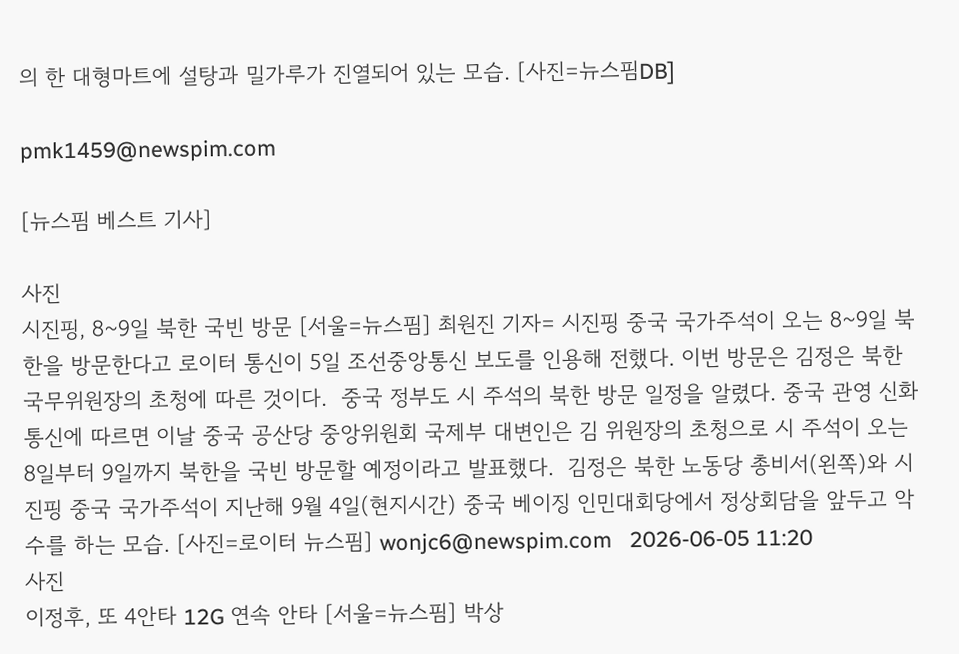의 한 대형마트에 설탕과 밀가루가 진열되어 있는 모습. [사진=뉴스핌DB]

pmk1459@newspim.com

[뉴스핌 베스트 기사]

사진
시진핑, 8~9일 북한 국빈 방문 [서울=뉴스핌] 최원진 기자= 시진핑 중국 국가주석이 오는 8~9일 북한을 방문한다고 로이터 통신이 5일 조선중앙통신 보도를 인용해 전했다. 이번 방문은 김정은 북한 국무위원장의 초청에 따른 것이다.  중국 정부도 시 주석의 북한 방문 일정을 알렸다. 중국 관영 신화통신에 따르면 이날 중국 공산당 중앙위원회 국제부 대변인은 김 위원장의 초청으로 시 주석이 오는 8일부터 9일까지 북한을 국빈 방문할 예정이라고 발표했다.  김정은 북한 노동당 총비서(왼쪽)와 시진핑 중국 국가주석이 지난해 9월 4일(현지시간) 중국 베이징 인민대회당에서 정상회담을 앞두고 악수를 하는 모습. [사진=로이터 뉴스핌] wonjc6@newspim.com   2026-06-05 11:20
사진
이정후, 또 4안타 12G 연속 안타 [서울=뉴스핌] 박상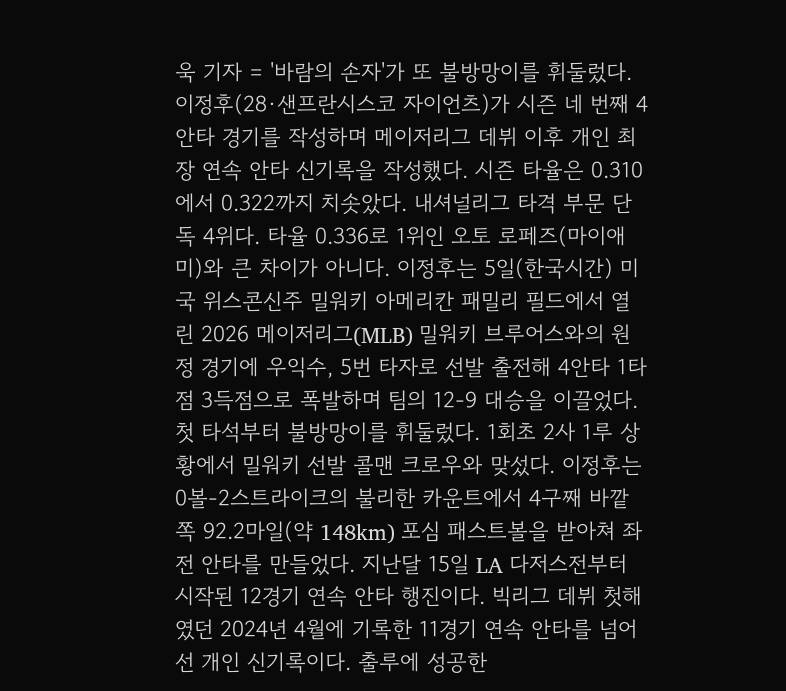욱 기자 = '바람의 손자'가 또 불방망이를 휘둘렀다. 이정후(28·샌프란시스코 자이언츠)가 시즌 네 번째 4안타 경기를 작성하며 메이저리그 데뷔 이후 개인 최장 연속 안타 신기록을 작성했다. 시즌 타율은 0.310에서 0.322까지 치솟았다. 내셔널리그 타격 부문 단독 4위다. 타율 0.336로 1위인 오토 로페즈(마이애미)와 큰 차이가 아니다. 이정후는 5일(한국시간) 미국 위스콘신주 밀워키 아메리칸 패밀리 필드에서 열린 2026 메이저리그(MLB) 밀워키 브루어스와의 원정 경기에 우익수, 5번 타자로 선발 출전해 4안타 1타점 3득점으로 폭발하며 팀의 12-9 대승을 이끌었다. 첫 타석부터 불방망이를 휘둘렀다. 1회초 2사 1루 상황에서 밀워키 선발 콜맨 크로우와 맞섰다. 이정후는 0볼-2스트라이크의 불리한 카운트에서 4구째 바깥쪽 92.2마일(약 148km) 포심 패스트볼을 받아쳐 좌전 안타를 만들었다. 지난달 15일 LA 다저스전부터 시작된 12경기 연속 안타 행진이다. 빅리그 데뷔 첫해였던 2024년 4월에 기록한 11경기 연속 안타를 넘어선 개인 신기록이다. 출루에 성공한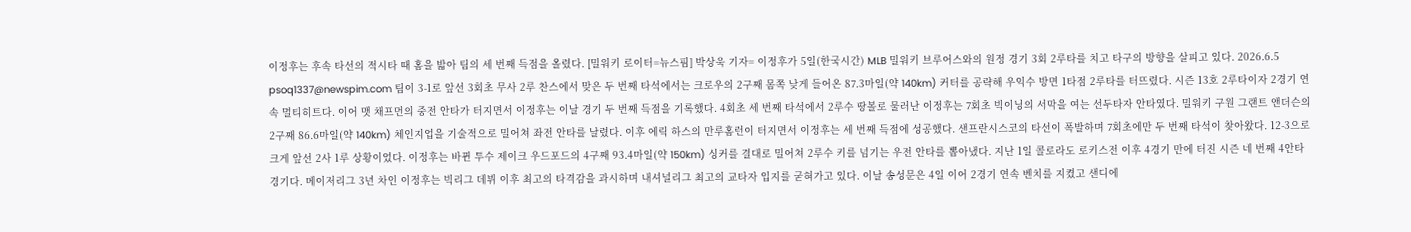이정후는 후속 타선의 적시타 때 홈을 밟아 팀의 세 번째 득점을 올렸다. [밀워키 로이터=뉴스핌] 박상욱 기자= 이정후가 5일(한국시간) MLB 밀워키 브루어스와의 원정 경기 3회 2루타를 치고 타구의 방향을 살피고 있다. 2026.6.5 psoq1337@newspim.com 팀이 3-1로 앞선 3회초 무사 2루 찬스에서 맞은 두 번째 타석에서는 크로우의 2구째 몸쪽 낮게 들어온 87.3마일(약 140km) 커터를 공략해 우익수 방면 1타점 2루타를 터뜨렸다. 시즌 13호 2루타이자 2경기 연속 멀티히트다. 이어 맷 채프먼의 중전 안타가 터지면서 이정후는 이날 경기 두 번째 득점을 기록했다. 4회초 세 번째 타석에서 2루수 땅볼로 물러난 이정후는 7회초 빅이닝의 서막을 여는 선두타자 안타였다. 밀워키 구원 그랜트 앤더슨의 2구째 86.6마일(약 140km) 체인지업을 기술적으로 밀어쳐 좌전 안타를 날렸다. 이후 에릭 하스의 만루홈런이 터지면서 이정후는 세 번째 득점에 성공했다. 샌프란시스코의 타선이 폭발하며 7회초에만 두 번째 타석이 찾아왔다. 12-3으로 크게 앞선 2사 1루 상황이었다. 이정후는 바뀐 투수 제이크 우드포드의 4구째 93.4마일(약 150km) 싱커를 결대로 밀어쳐 2루수 키를 넘기는 우전 안타를 뽑아냈다. 지난 1일 콜로라도 로키스전 이후 4경기 만에 터진 시즌 네 번째 4안타 경기다. 메이저리그 3년 차인 이정후는 빅리그 데뷔 이후 최고의 타격감을 과시하며 내셔널리그 최고의 교타자 입지를 굳혀가고 있다. 이날 송성문은 4일 이어 2경기 연속 벤치를 지켰고 샌디에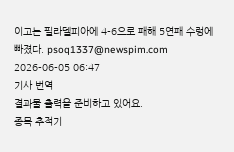이고는 필라델피아에 4-6으로 패해 5연패 수렁에 빠졌다. psoq1337@newspim.com 2026-06-05 06:47
기사 번역
결과물 출력을 준비하고 있어요.
종목 추적기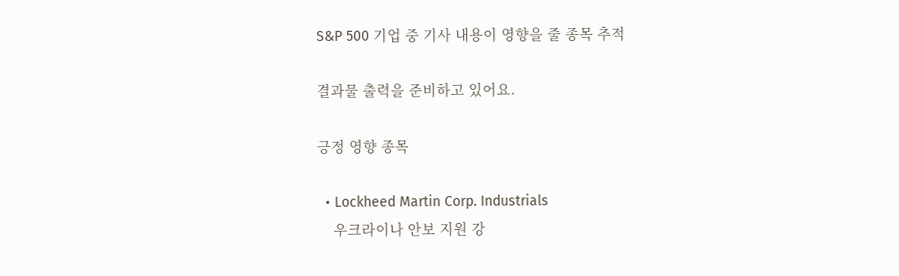S&P 500 기업 중 기사 내용이 영향을 줄 종목 추적

결과물 출력을 준비하고 있어요.

긍정 영향 종목

  • Lockheed Martin Corp. Industrials
    우크라이나 안보 지원 강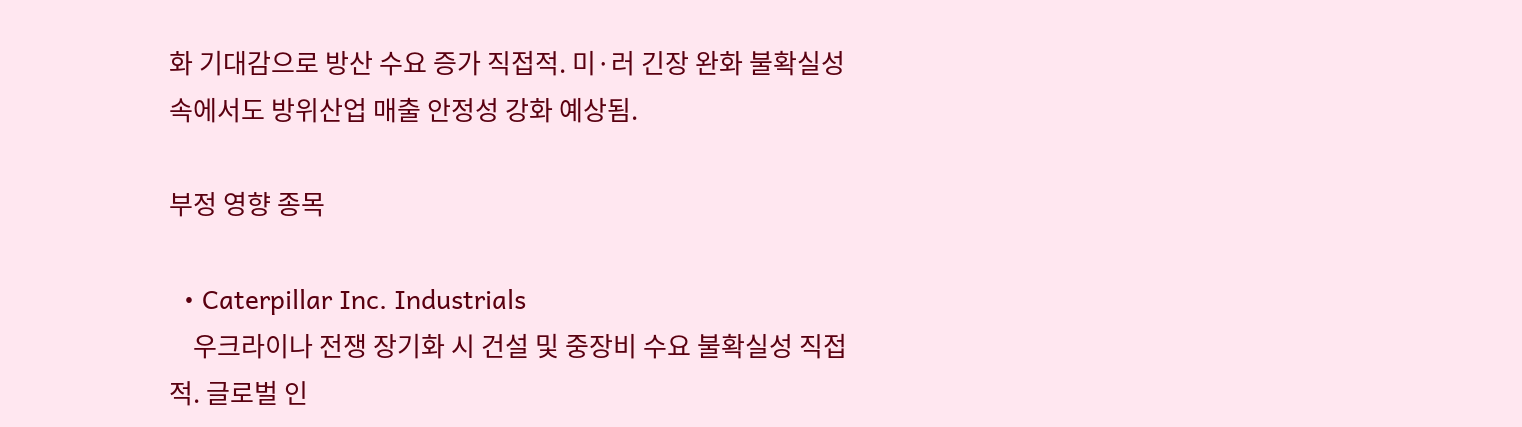화 기대감으로 방산 수요 증가 직접적. 미·러 긴장 완화 불확실성 속에서도 방위산업 매출 안정성 강화 예상됨.

부정 영향 종목

  • Caterpillar Inc. Industrials
    우크라이나 전쟁 장기화 시 건설 및 중장비 수요 불확실성 직접적. 글로벌 인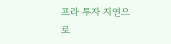프라 투자 지연으로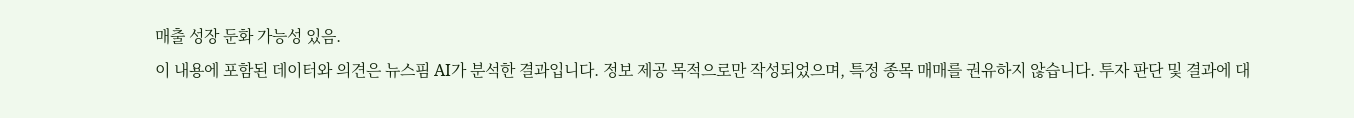매출 성장 둔화 가능성 있음.
이 내용에 포함된 데이터와 의견은 뉴스핌 AI가 분석한 결과입니다. 정보 제공 목적으로만 작성되었으며, 특정 종목 매매를 권유하지 않습니다. 투자 판단 및 결과에 대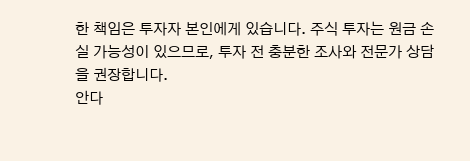한 책임은 투자자 본인에게 있습니다. 주식 투자는 원금 손실 가능성이 있으므로, 투자 전 충분한 조사와 전문가 상담을 권장합니다.
안다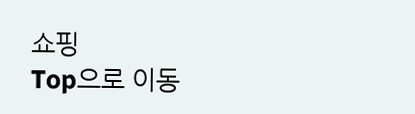쇼핑
Top으로 이동